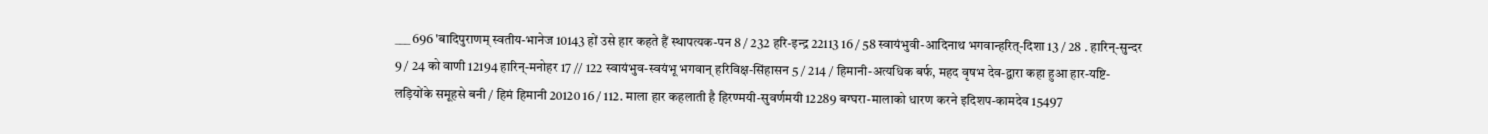___ 696 'बादिपुराणम् स्वतीय-भानेज 10143 हों उसे हार कहते हैं स्थापत्यक-पन 8 / 232 हरि-इन्द्र 22113 16 / 58 स्वायंभुवी-आदिनाथ भगवान्हरित्-दिशा 13 / 28 . हारिन्-सुन्दर 9 / 24 को वाणी 12194 हारिन्-मनोहर 17 // 122 स्वायंभुव-स्वयंभू भगवान् हरिविक्ष-सिंहासन 5 / 214 / हिमानी-अत्यधिक बर्फ, महद वृषभ देव-द्वारा कहा हुआ हार-यष्टि-लड़ियोंके समूहसे बनी / हिमं हिमानी 20120 16 / 112. माला हार कहलाती है हिरण्मयी-सुवर्णमयी 12289 बग्घरा-मालाको धारण करने इदिशप-कामदेव 15497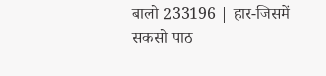बालो 233196 | हार-जिसमें सकसो पाठ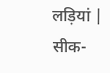लड़ियां | सीक-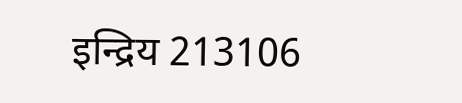इन्द्रिय 213106